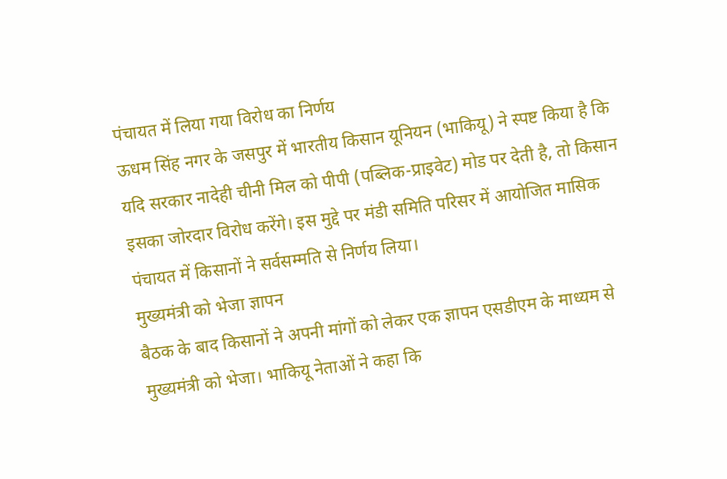पंचायत में लिया गया विरोध का निर्णय
ऊधम सिंह नगर के जसपुर में भारतीय किसान यूनियन (भाकियू) ने स्पष्ट किया है कि यदि सरकार नादेही चीनी मिल को पीपी (पब्लिक-प्राइवेट) मोड पर देती है, तो किसान इसका जोरदार विरोध करेंगे। इस मुद्दे पर मंडी समिति परिसर में आयोजित मासिक पंचायत में किसानों ने सर्वसम्मति से निर्णय लिया।
मुख्यमंत्री को भेजा ज्ञापन
बैठक के बाद किसानों ने अपनी मांगों को लेकर एक ज्ञापन एसडीएम के माध्यम से मुख्यमंत्री को भेजा। भाकियू नेताओं ने कहा कि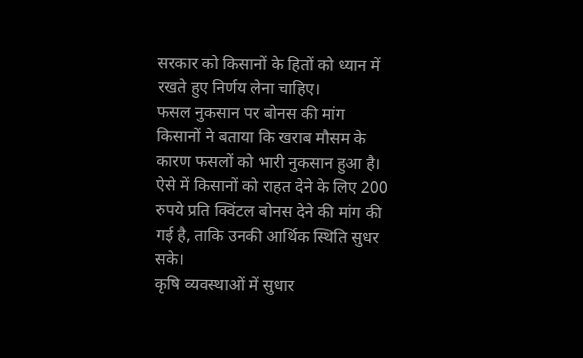सरकार को किसानों के हितों को ध्यान में रखते हुए निर्णय लेना चाहिए।
फसल नुकसान पर बोनस की मांग
किसानों ने बताया कि खराब मौसम के कारण फसलों को भारी नुकसान हुआ है। ऐसे में किसानों को राहत देने के लिए 200 रुपये प्रति क्विंटल बोनस देने की मांग की गई है, ताकि उनकी आर्थिक स्थिति सुधर सके।
कृषि व्यवस्थाओं में सुधार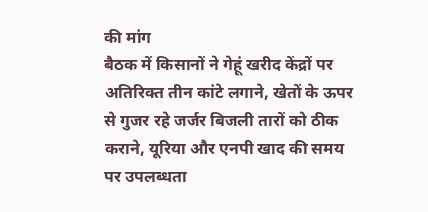की मांग
बैठक में किसानों ने गेहूं खरीद केंद्रों पर अतिरिक्त तीन कांटे लगाने, खेतों के ऊपर से गुजर रहे जर्जर बिजली तारों को ठीक कराने, यूरिया और एनपी खाद की समय पर उपलब्धता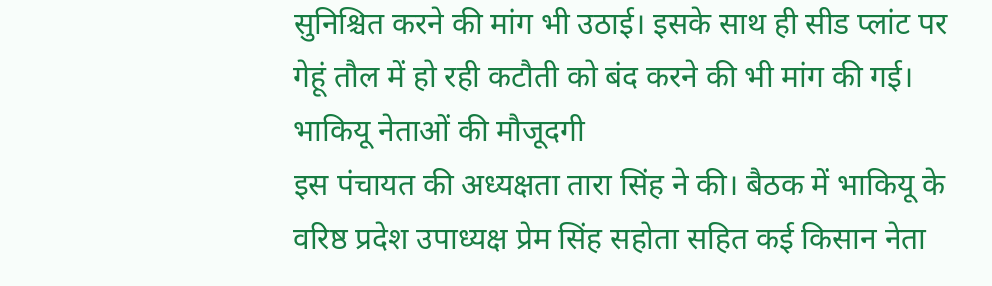सुनिश्चित करने की मांग भी उठाई। इसके साथ ही सीड प्लांट पर गेहूं तौल में हो रही कटौती को बंद करने की भी मांग की गई।
भाकियू नेताओं की मौजूदगी
इस पंचायत की अध्यक्षता तारा सिंह ने की। बैठक में भाकियू के वरिष्ठ प्रदेश उपाध्यक्ष प्रेम सिंह सहोता सहित कई किसान नेता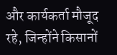और कार्यकर्ता मौजूद रहे, जिन्होंने किसानों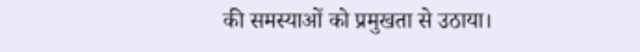की समस्याओं को प्रमुखता से उठाया।